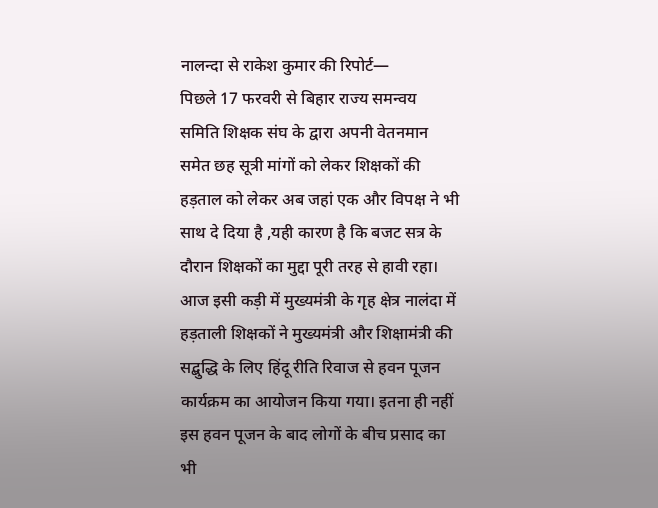नालन्दा से राकेश कुमार की रिपोर्ट—
पिछले 17 फरवरी से बिहार राज्य समन्वय समिति शिक्षक संघ के द्वारा अपनी वेतनमान समेत छह सूत्री मांगों को लेकर शिक्षकों की हड़ताल को लेकर अब जहां एक और विपक्ष ने भी साथ दे दिया है ,यही कारण है कि बजट सत्र के दौरान शिक्षकों का मुद्दा पूरी तरह से हावी रहा। आज इसी कड़ी में मुख्यमंत्री के गृह क्षेत्र नालंदा में हड़ताली शिक्षकों ने मुख्यमंत्री और शिक्षामंत्री की सद्बुद्धि के लिए हिंदू रीति रिवाज से हवन पूजन कार्यक्रम का आयोजन किया गया। इतना ही नहीं इस हवन पूजन के बाद लोगों के बीच प्रसाद का भी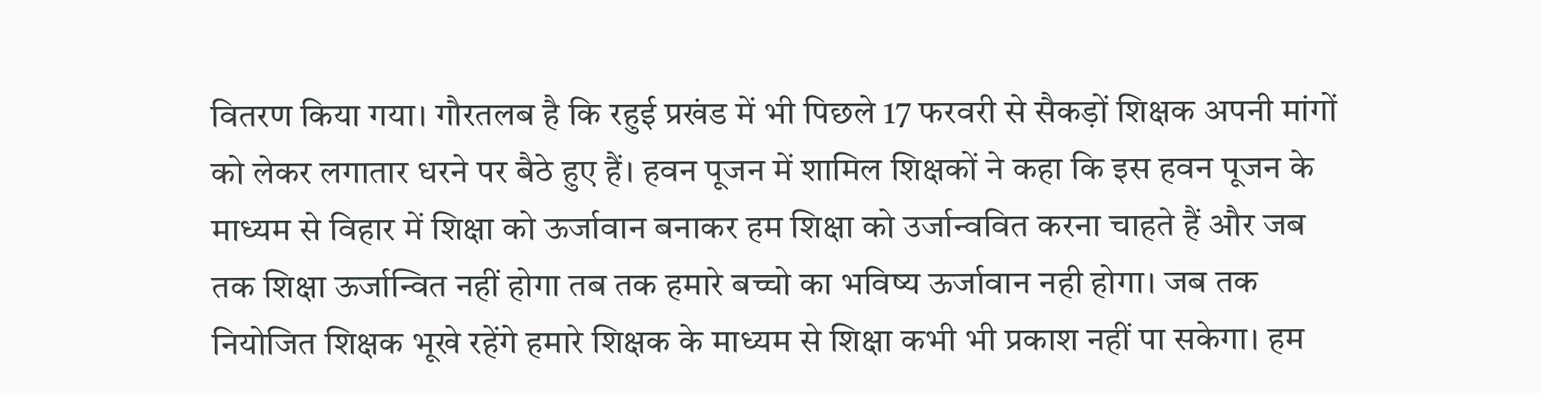वितरण किया गया। गौरतलब है कि रहुई प्रखंड में भी पिछले 17 फरवरी से सैकड़ों शिक्षक अपनी मांगों को लेकर लगातार धरने पर बैठे हुए हैं। हवन पूजन में शामिल शिक्षकों ने कहा कि इस हवन पूजन के माध्यम से विहार में शिक्षा को ऊर्जावान बनाकर हम शिक्षा को उर्जान्ववित करना चाहते हैं और जब तक शिक्षा ऊर्जान्वित नहीं होगा तब तक हमारे बच्चो का भविष्य ऊर्जावान नही होगा। जब तक नियोजित शिक्षक भूखे रहेंगे हमारे शिक्षक के माध्यम से शिक्षा कभी भी प्रकाश नहीं पा सकेगा। हम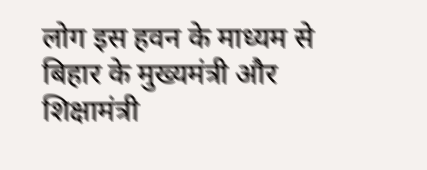लोग इस हवन के माध्यम से बिहार के मुख्यमंत्री और शिक्षामंत्री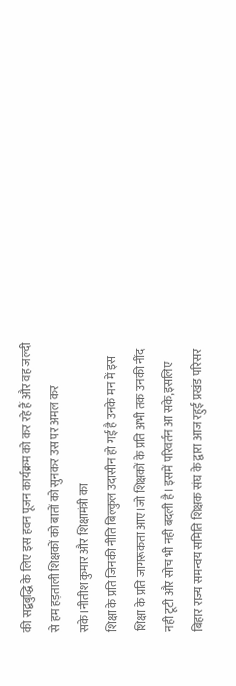की सद्बबुद्धि के लिए इस हवन पूजन कार्यक्रम को कर रहे हैं और वह जल्दी से हम हड़ताली शिक्षकों को बातों को सुनकर उस पर अमल कर सके।नीतीश कुमार और शिक्षामंत्री का
शिक्षा के प्रति जिनकी नीति बिल्कुल उदासीन हो गई है उनके मन में इस शिक्षा के प्रति जागरूकता आए।जो शिक्षकों के प्रति अभी तक उनकी नींद नही टूटी और सोच भी नही बदली है। इसमें परिवर्तन आ सके,इसलिए बिहार राज्य समन्वय समिति शिक्षक संघ के द्वारा आज रहुई प्रखंड परिसर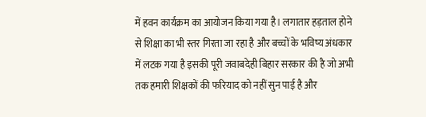में हवन कार्यक्रम का आयोजन किया गया है। लगातार हड़ताल होने से शिक्षा का भी स्तर गिरता जा रहा है और बच्चों के भविष्य अंधकार में लटक गया है इसकी पूरी जवाबदेही बिहार सरकार की है जो अभी तक हमारी शिक्षकों की फरियाद को नहीं सुन पाई है और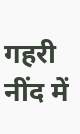गहरी नींद में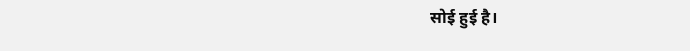सोई हुई है।